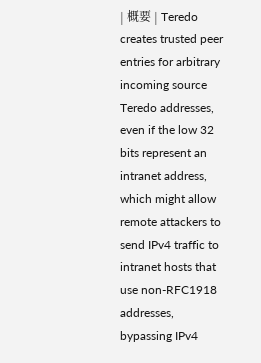| 概要 | Teredo creates trusted peer entries for arbitrary incoming source Teredo addresses, even if the low 32 bits represent an intranet address, which might allow remote attackers to send IPv4 traffic to intranet hosts that use non-RFC1918 addresses, bypassing IPv4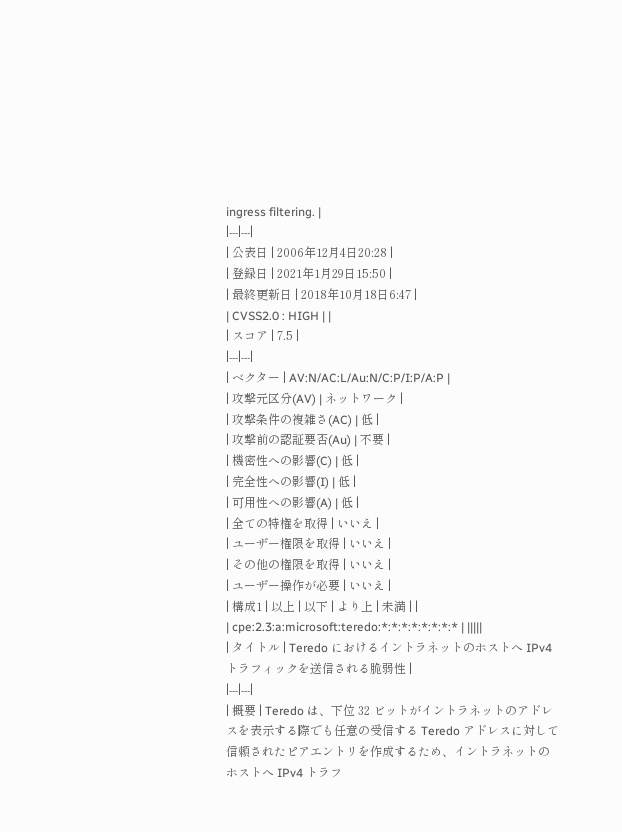ingress filtering. |
|---|---|
| 公表日 | 2006年12月4日20:28 |
| 登録日 | 2021年1月29日15:50 |
| 最終更新日 | 2018年10月18日6:47 |
| CVSS2.0 : HIGH | |
| スコア | 7.5 |
|---|---|
| ベクター | AV:N/AC:L/Au:N/C:P/I:P/A:P |
| 攻撃元区分(AV) | ネットワーク |
| 攻撃条件の複雑さ(AC) | 低 |
| 攻撃前の認証要否(Au) | 不要 |
| 機密性への影響(C) | 低 |
| 完全性への影響(I) | 低 |
| 可用性への影響(A) | 低 |
| 全ての特権を取得 | いいえ |
| ユーザー権限を取得 | いいえ |
| その他の権限を取得 | いいえ |
| ユーザー操作が必要 | いいえ |
| 構成1 | 以上 | 以下 | より上 | 未満 | |
| cpe:2.3:a:microsoft:teredo:*:*:*:*:*:*:*:* | |||||
| タイトル | Teredo におけるイントラネットのホストへ IPv4 トラフィックを送信される脆弱性 |
|---|---|
| 概要 | Teredo は、下位 32 ビットがイントラネットのアドレスを表示する際でも任意の受信する Teredo アドレスに対して信頼されたピアエントリを作成するため、イントラネットのホストへ IPv4 トラフ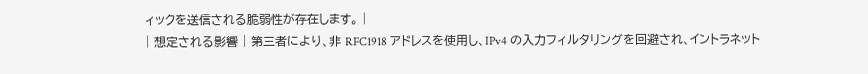ィックを送信される脆弱性が存在します。 |
| 想定される影響 | 第三者により、非 RFC1918 アドレスを使用し、IPv4 の入力フィルタリングを回避され、イントラネット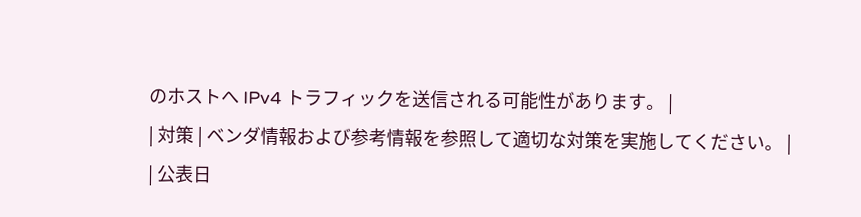のホストへ IPv4 トラフィックを送信される可能性があります。 |
| 対策 | ベンダ情報および参考情報を参照して適切な対策を実施してください。 |
| 公表日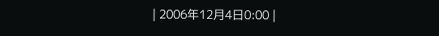| 2006年12月4日0:00 |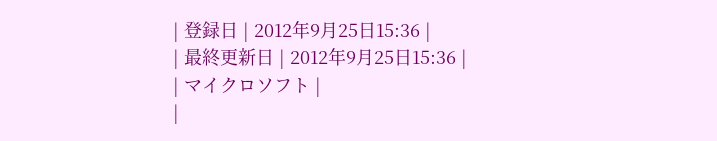| 登録日 | 2012年9月25日15:36 |
| 最終更新日 | 2012年9月25日15:36 |
| マイクロソフト |
|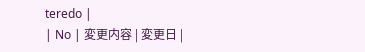teredo |
| No | 変更内容 | 変更日 |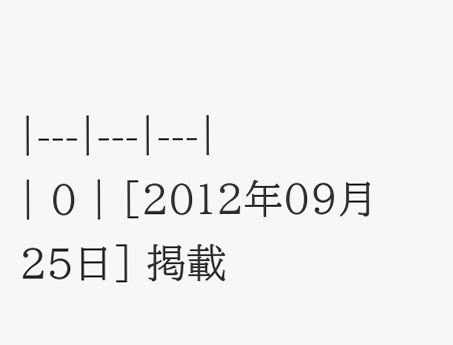|---|---|---|
| 0 | [2012年09月25日] 掲載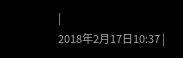|
2018年2月17日10:37 |